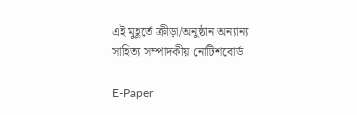এই মুহূর্তে ক্রীড়া/অনুষ্ঠান অন্যান্য সাহিত্য সম্পাদকীয় নোটিশবোর্ড

E-Paper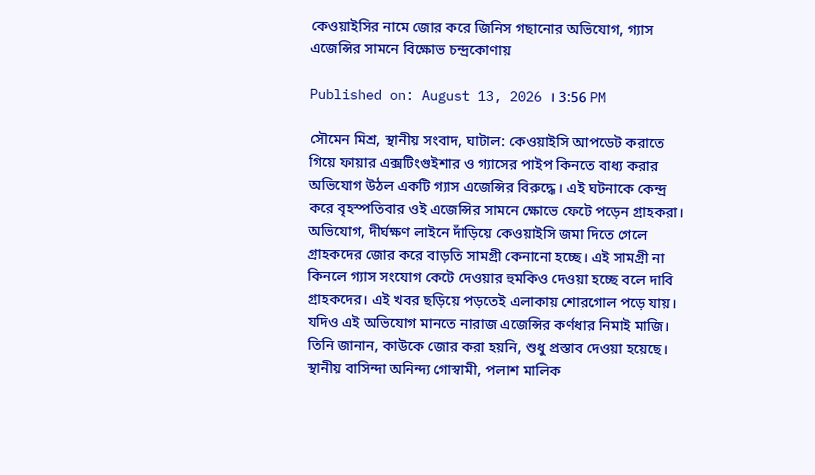কেওয়াইসির নামে জোর করে জিনিস গছানোর অভিযোগ, গ্যাস এজেন্সির সামনে বিক্ষোভ চন্দ্রকোণায়

Published on: August 13, 2026 । 3:56 PM

সৌমেন মিশ্র, স্থানীয় সংবাদ, ঘাটাল: কেওয়াইসি আপডেট করাতে গিয়ে ফায়ার এক্সটিংগুইশার ও গ্যাসের পাইপ কিনতে বাধ্য করার অভিযোগ উঠল একটি গ্যাস এজেন্সির বিরুদ্ধে। এই ঘটনাকে কেন্দ্র করে বৃহস্পতিবার ওই এজেন্সির সামনে ক্ষোভে ফেটে পড়েন গ্রাহকরা। অভিযোগ, দীর্ঘক্ষণ লাইনে দাঁড়িয়ে কেওয়াইসি জমা দিতে গেলে গ্রাহকদের জোর করে বাড়তি সামগ্রী কেনানো হচ্ছে। এই সামগ্রী না কিনলে গ্যাস সংযোগ কেটে দেওয়ার হুমকিও দেওয়া হচ্ছে বলে দাবি গ্রাহকদের। এই খবর ছড়িয়ে পড়তেই এলাকায় শোরগোল পড়ে যায়। যদিও এই অভিযোগ মানতে নারাজ এজেন্সির কর্ণধার নিমাই মাজি। তিনি জানান, কাউকে জোর করা হয়নি, শুধু প্রস্তাব দেওয়া হয়েছে। স্থানীয় বাসিন্দা অনিন্দ্য গোস্বামী, পলাশ মালিক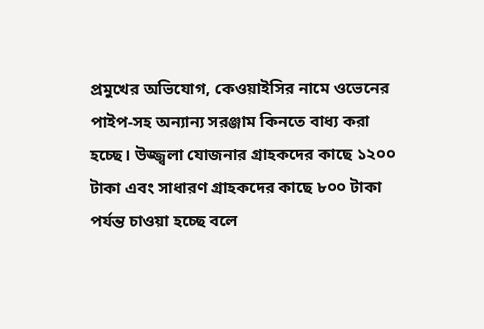প্রমুখের অভিযোগ, কেওয়াইসির নামে ওভেনের পাইপ-সহ অন্যান্য সরঞ্জাম কিনতে বাধ্য করা হচ্ছে। উজ্জ্বলা যোজনার গ্রাহকদের কাছে ১২০০ টাকা এবং সাধারণ গ্রাহকদের কাছে ৮০০ টাকা পর্যন্ত চাওয়া হচ্ছে বলে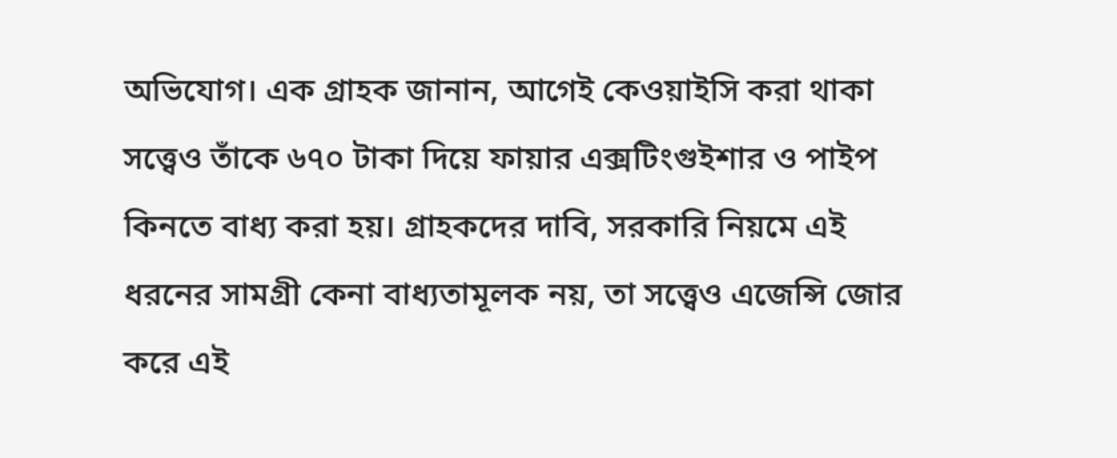অভিযোগ। এক গ্রাহক জানান, আগেই কেওয়াইসি করা থাকা সত্ত্বেও তাঁকে ৬৭০ টাকা দিয়ে ফায়ার এক্সটিংগুইশার ও পাইপ কিনতে বাধ্য করা হয়। গ্রাহকদের দাবি, সরকারি নিয়মে এই ধরনের সামগ্রী কেনা বাধ্যতামূলক নয়, তা সত্ত্বেও এজেন্সি জোর করে এই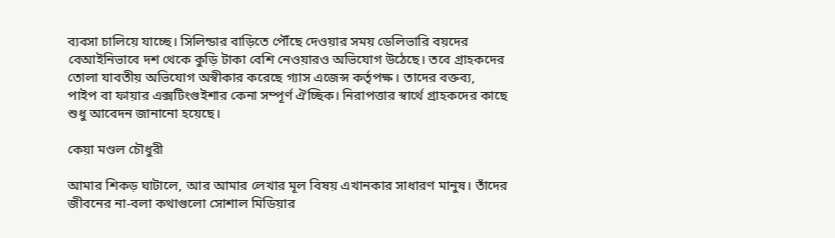ব্যবসা চালিয়ে যাচ্ছে। সিলিন্ডার বাড়িতে পৌঁছে দেওয়ার সময় ডেলিভারি বয়দের বেআইনিভাবে দশ থেকে কুড়ি টাকা বেশি নেওয়ারও অভিযোগ উঠেছে। তবে গ্রাহকদের তোলা যাবতীয় অভিযোগ অস্বীকার করেছে গ্যাস এজেন্স কর্তৃপক্ষ। তাদের বক্তব্য, পাইপ বা ফায়ার এক্সটিংগুইশার কেনা সম্পূর্ণ ঐচ্ছিক। নিরাপত্তার স্বার্থে গ্রাহকদের কাছে শুধু আবেদন জানানো হয়েছে।

কেয়া মণ্ডল চৌধুরী

আমার শিকড় ঘাটালে, আর আমার লেখার মূল বিষয় এখানকার সাধারণ মানুষ। তাঁদের জীবনের না-বলা কথাগুলো সোশাল মিডিয়ার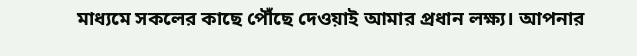মাধ্যমে সকলের কাছে পৌঁছে দেওয়াই আমার প্রধান লক্ষ্য। আপনার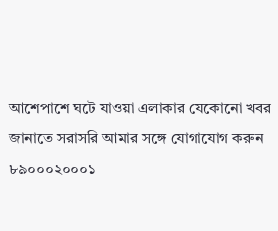আশেপাশে ঘটে যাওয়া এলাকার যেকোনো খবর জানাতে সরাসরি আমার সঙ্গে যোগাযোগ করুন ৮৯০০০২০০০১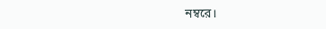নম্বরে।